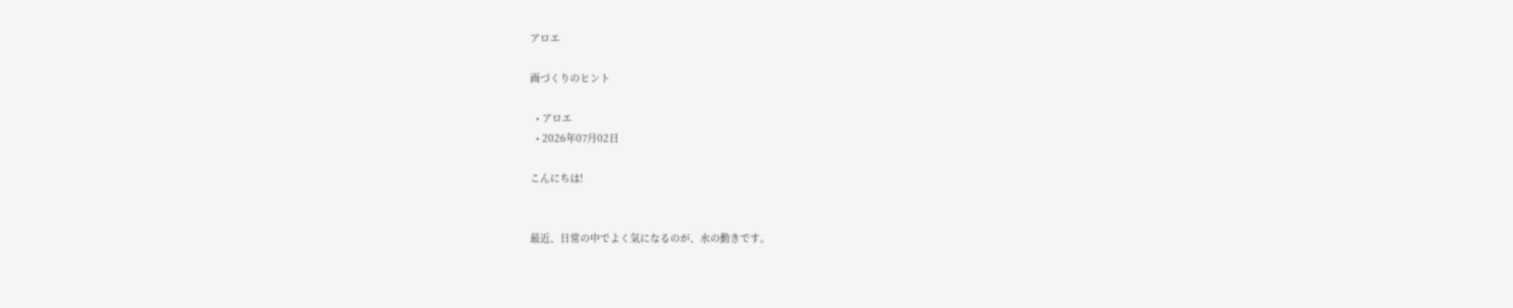アロエ

画づくりのヒント

  • アロエ
  • 2026年07月02日

こんにちは!


最近、日常の中でよく気になるのが、水の動きです。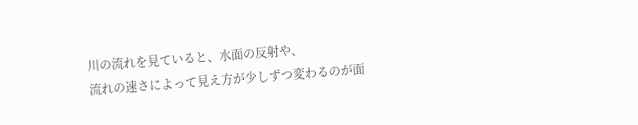川の流れを見ていると、水面の反射や、
流れの速さによって見え方が少しずつ変わるのが面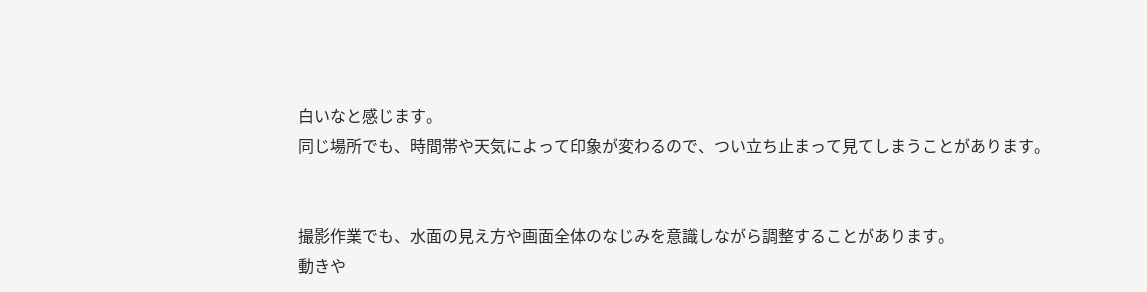白いなと感じます。
同じ場所でも、時間帯や天気によって印象が変わるので、つい立ち止まって見てしまうことがあります。


撮影作業でも、水面の見え方や画面全体のなじみを意識しながら調整することがあります。
動きや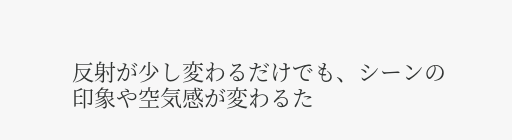反射が少し変わるだけでも、シーンの印象や空気感が変わるた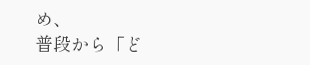め、
普段から「ど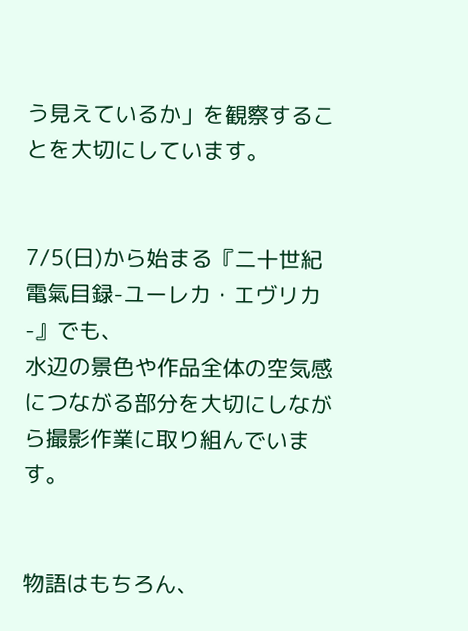う見えているか」を観察することを大切にしています。


7/5(日)から始まる『二十世紀電氣目録-ユーレカ・エヴリカ-』でも、
水辺の景色や作品全体の空気感につながる部分を大切にしながら撮影作業に取り組んでいます。


物語はもちろん、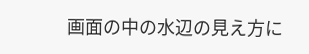画面の中の水辺の見え方に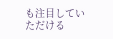も注目していただける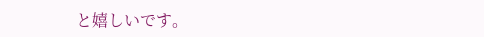と嬉しいです。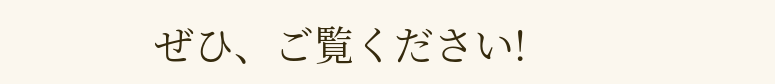ぜひ、ご覧ください!